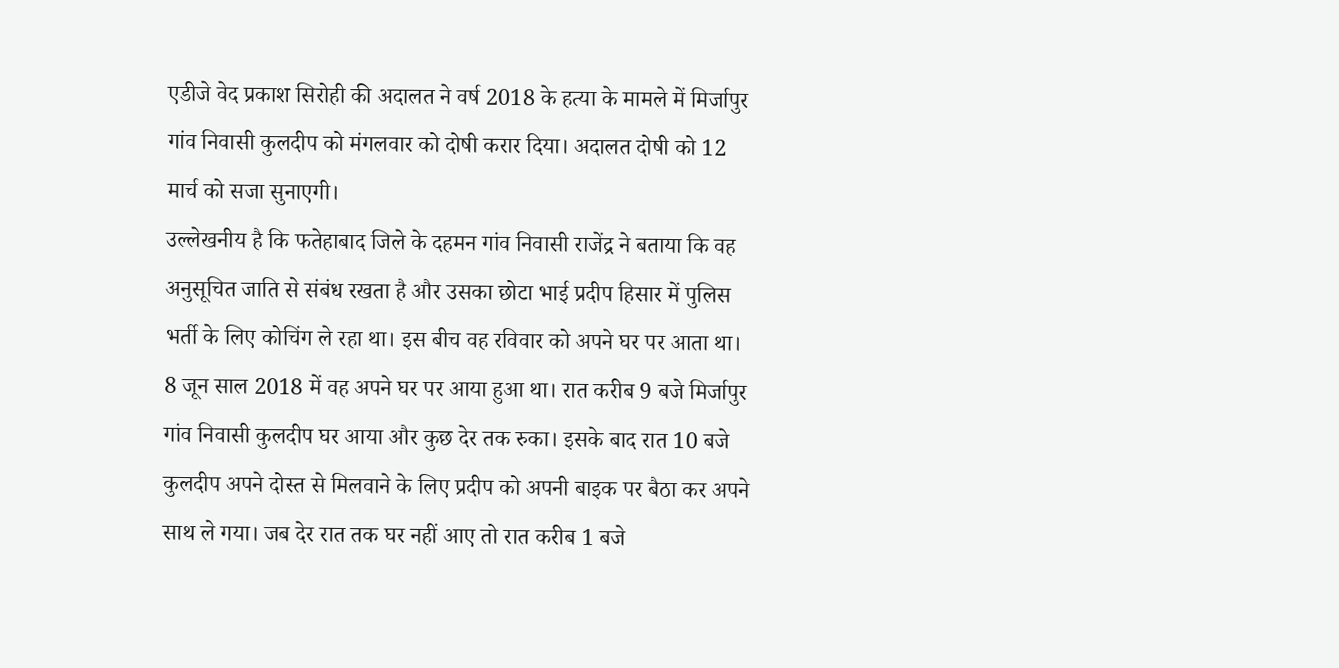एडीजे वेद प्रकाश सिरोही की अदालत ने वर्ष 2018 के हत्या के मामले में मिर्जापुर गांव निवासी कुलदीप को मंगलवार को दोषी करार दिया। अदालत दोषी को 12 मार्च को सजा सुनाएगी।
उल्लेखनीय है कि फतेहाबाद जिले के दहमन गांव निवासी राजेंद्र ने बताया कि वह अनुसूचित जाति से संबंध रखता है और उसका छोटा भाई प्रदीप हिसार में पुलिस भर्ती के लिए कोचिंग ले रहा था। इस बीच वह रविवार को अपने घर पर आता था। 8 जून साल 2018 में वह अपने घर पर आया हुआ था। रात करीब 9 बजे मिर्जापुर गांव निवासी कुलदीप घर आया और कुछ देर तक रुका। इसके बाद रात 10 बजे कुलदीप अपने दोस्त से मिलवाने के लिए प्रदीप को अपनी बाइक पर बैठा कर अपने साथ ले गया। जब देर रात तक घर नहीं आए तो रात करीब 1 बजे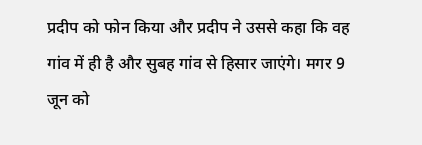प्रदीप को फोन किया और प्रदीप ने उससे कहा कि वह गांव में ही है और सुबह गांव से हिसार जाएंगे। मगर 9 जून को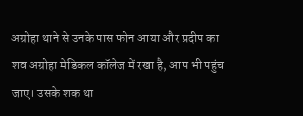अग्रोहा थाने से उनके पास फोन आया और प्रदीप का शव अग्रोहा मेडिकल कॉलेज में रखा है, आप भी पहुंच जाए। उसके शक था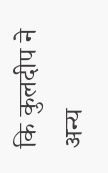कि कुलदीप ने अन्य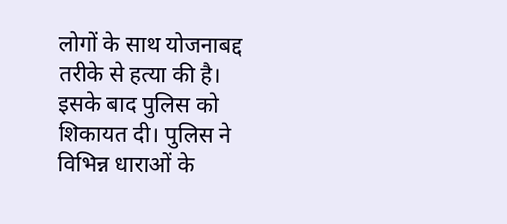लोगों के साथ योजनाबद्द तरीके से हत्या की है। इसके बाद पुलिस को शिकायत दी। पुलिस ने विभिन्न धाराओं के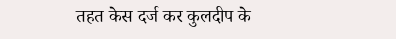तहत केस दर्ज कर कुलदीप के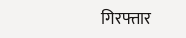गिरफ्तार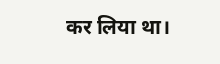कर लिया था।